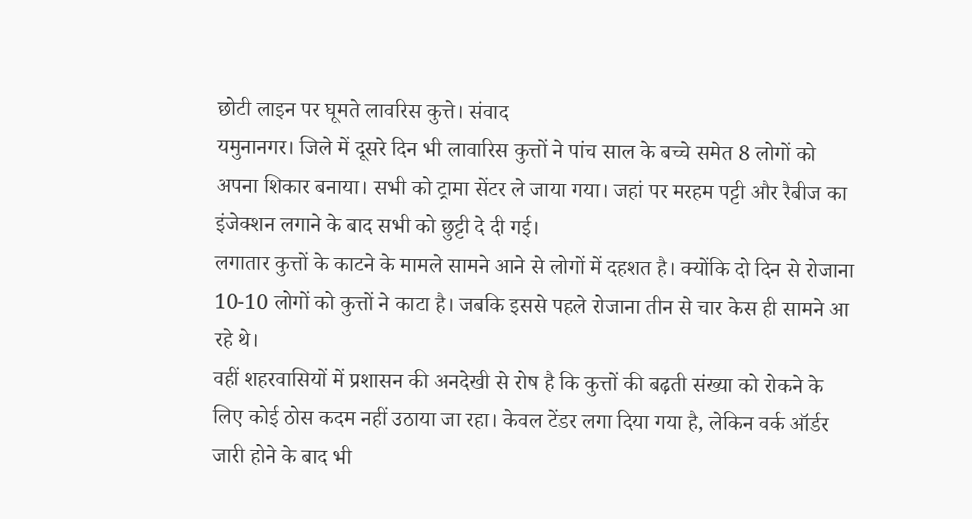छोटी लाइन पर घूमते लावरिस कुत्ते। संवाद
यमुनानगर। जिले में दूसरे दिन भी लावारिस कुत्तों ने पांच साल के बच्चे समेत 8 लोगों को अपना शिकार बनाया। सभी को ट्रामा सेंटर ले जाया गया। जहां पर मरहम पट्टी और रैबीज का इंजेक्शन लगाने के बाद सभी को छुट्टी दे दी गई।
लगातार कुत्तों के काटने के मामले सामने आने से लोगों में दहशत है। क्योंकि दो दिन से रोजाना 10-10 लोगों को कुत्तों ने काटा है। जबकि इससे पहले रोजाना तीन से चार केस ही सामने आ रहे थे।
वहीं शहरवासियों में प्रशासन की अनदेखी से रोष है कि कुत्तों की बढ़ती संख्या को रोकने के लिए कोई ठोस कदम नहीं उठाया जा रहा। केवल टेंडर लगा दिया गया है, लेकिन वर्क ऑर्डर जारी होने के बाद भी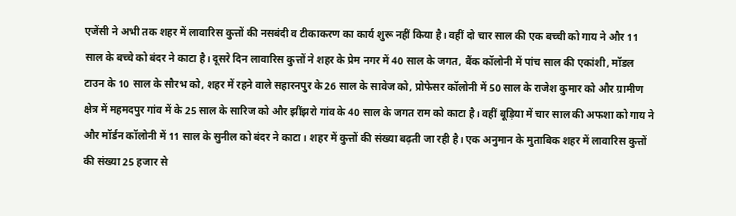एजेंसी ने अभी तक शहर में लावारिस कुत्तों की नसबंदी व टीकाकरण का कार्य शुरू नहीं किया है। वहीं दो चार साल की एक बच्ची को गाय ने और 11 साल के बच्चे को बंदर ने काटा है। दूसरे दिन लावारिस कुत्तों ने शहर के प्रेम नगर में 40 साल के जगत, बैंक कॉलोनी में पांच साल की एकांशी, मॉडल टाउन के 10 साल के सौरभ को, शहर में रहने वाले सहारनपुर के 26 साल के सावेज को, प्रोफेसर कॉलोनी में 50 साल के राजेश कुमार को और ग्रामीण क्षेत्र में महमदपुर गांव में के 25 साल के सारिज को और झींझरो गांव के 40 साल के जगत राम को काटा है। वहीं बूड़िया में चार साल की अफशा को गाय ने और मॉर्डन कॉलोनी में 11 साल के सुनील को बंदर ने काटा। शहर में कुत्तों की संख्या बढ़ती जा रही है। एक अनुमान के मुताबिक शहर में लावारिस कुत्तों की संख्या 25 हजार से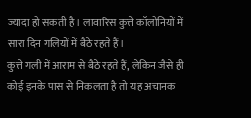ज्यादा हो सकती है। लावारिस कुत्ते कॉलोनियों में सारा दिन गलियों में बैठे रहते हैं।
कुत्ते गली में आराम से बैठे रहते हैं, लेकिन जैसे ही कोई इनके पास से निकलता है तो यह अचानक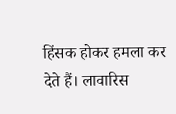हिंसक होकर हमला कर देते हैं। लावारिस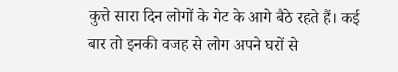कुत्ते सारा दिन लोगों के गेट के आगे बैठे रहते हैं। कई बार तो इनकी वजह से लोग अपने घरों से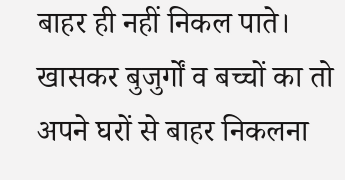बाहर ही नहीं निकल पाते। खासकर बुजुर्गों व बच्चों का तो अपने घरों से बाहर निकलना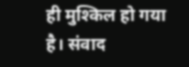ही मुश्किल हो गया है। संवाद